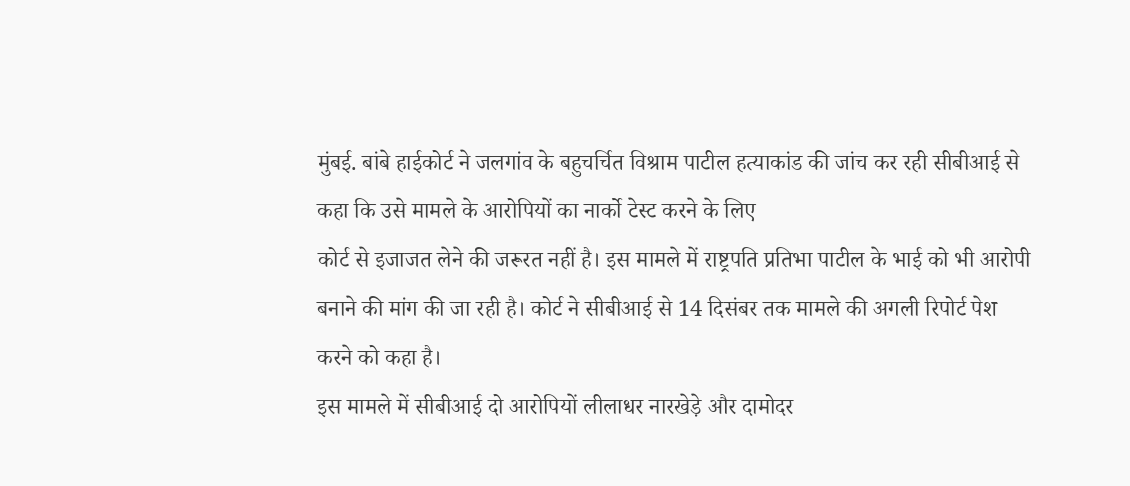मुंबई. बांबे हाईकोर्ट ने जलगांव के बहुचर्चित विश्राम पाटील हत्याकांड की जांच कर रही सीबीआई से कहा कि उसे मामले के आरोपियों का नार्को टेस्ट करने के लिए
कोर्ट से इजाजत लेने की जरूरत नहीं है। इस मामले में राष्ट्रपति प्रतिभा पाटील के भाई को भी आरोपी बनाने की मांग की जा रही है। कोर्ट ने सीबीआई से 14 दिसंबर तक मामले की अगली रिपोर्ट पेश करने को कहा है।
इस मामले में सीबीआई दो आरोपियों लीलाधर नारखेड़े और दामोदर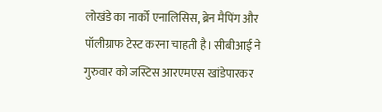लोखंडे का नार्को एनालिसिस, ब्रेन मैपिंग और पॉलीग्राफ टेस्ट करना चाहती है। सीबीआई ने गुरुवार को जस्टिस आरएमएस खांडेपारकर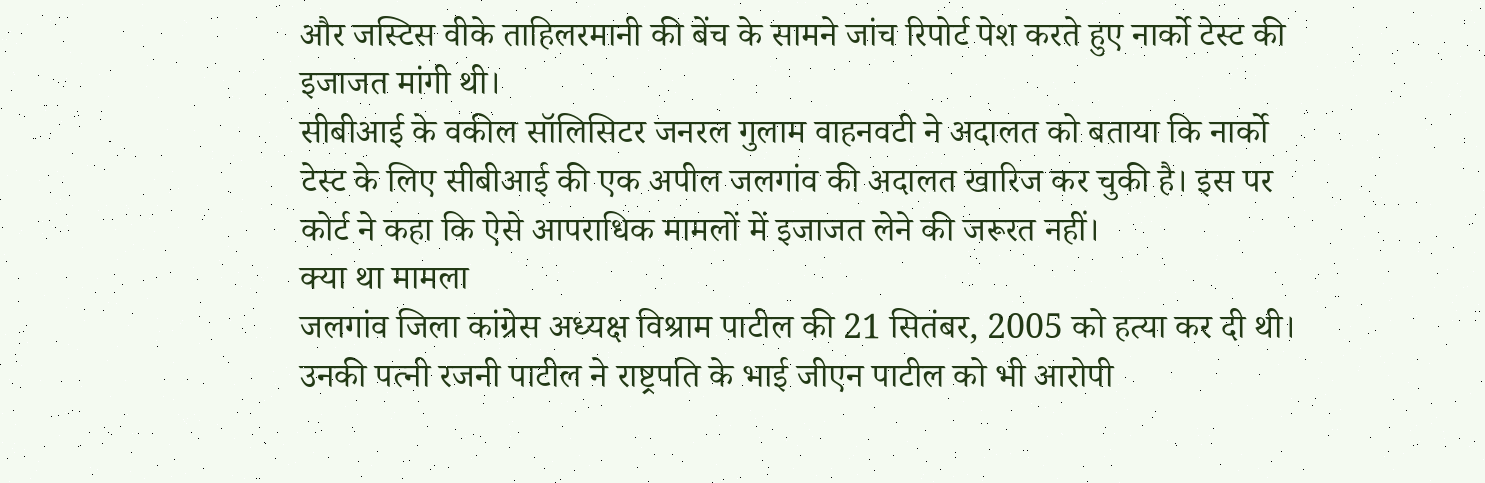और जस्टिस वीके ताहिलरमानी की बेंच के सामने जांच रिपोर्ट पेश करते हुए नार्को टेस्ट की इजाजत मांगी थी।
सीबीआई के वकील सॉलिसिटर जनरल गुलाम वाहनवटी ने अदालत को बताया कि नार्को टेस्ट के लिए सीबीआई की एक अपील जलगांव की अदालत खारिज कर चुकी है। इस पर कोर्ट ने कहा कि ऐसे आपराधिक मामलों में इजाजत लेने की जरूरत नहीं।
क्या था मामला
जलगांव जिला कांग्रेस अध्यक्ष विश्राम पाटील की 21 सितंबर, 2005 को हत्या कर दी थी। उनकी पत्नी रजनी पाटील ने राष्ट्रपति के भाई जीएन पाटील को भी आरोपी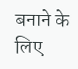बनाने के लिए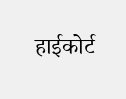हाईकोर्ट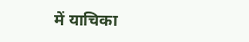में याचिका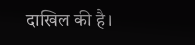दाखिल की है।